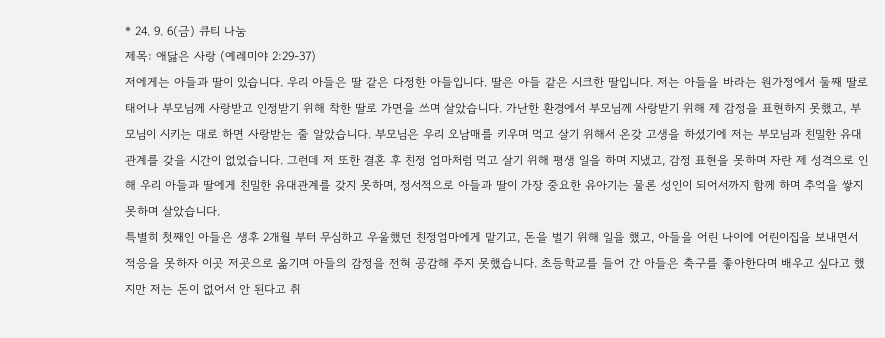* 24. 9. 6(금) 큐티 나눔
제목: 애닳은 사랑 (예레미야 2:29-37)
저에게는 아들과 딸이 있습니다. 우리 아들은 딸 같은 다정한 아들입니다. 딸은 아들 같은 시크한 딸입니다. 저는 아들을 바라는 원가정에서 둘째 딸로 태어나 부모님께 사랑받고 인정받기 위해 착한 딸로 가면을 쓰며 살았습니다. 가난한 환경에서 부모님께 사랑받기 위해 제 감정을 표현하지 못했고, 부모님이 시키는 대로 하면 사랑받는 줄 알았습니다. 부모님은 우리 오남매를 키우며 먹고 살기 위해서 온갖 고생을 하셨기에 저는 부모님과 친밀한 유대관계를 갖을 시간이 없었습니다. 그런데 저 또한 결혼 후 친정 엄마처럼 먹고 살기 위해 평생 일을 하며 지냈고, 감정 표현을 못하며 자란 제 성격으로 인해 우리 아들과 딸에게 친밀한 유대관계를 갖지 못하며, 정서적으로 아들과 딸이 가장 중요한 유아기는 물론 성인이 되어서까지 함께 하며 추억을 쌓지 못하며 살았습니다.
특별히 첫째인 아들은 생후 2개월 부터 무심하고 우울했던 친정엄마에게 맡기고, 돈을 벌기 위해 일을 했고, 아들을 어린 나이에 어린이집을 보내면서 적응을 못하자 이곳 저곳으로 옮기며 아들의 감정을 전혀 공감해 주지 못했습니다. 초등학교를 들어 간 아들은 축구를 좋아한다며 배우고 싶다고 했지만 저는 돈이 없어서 안 된다고 취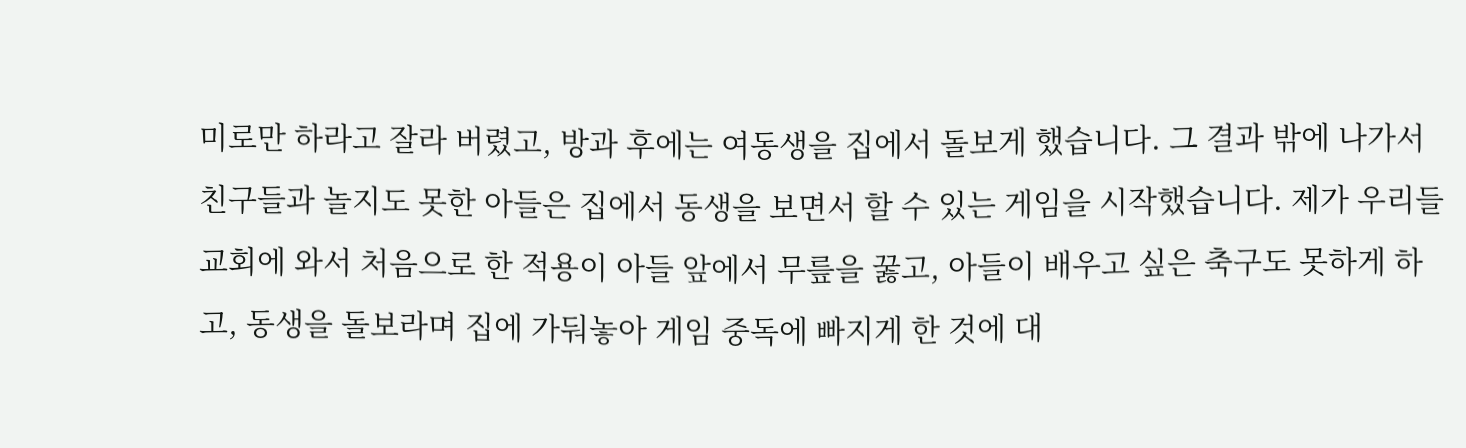미로만 하라고 잘라 버렸고, 방과 후에는 여동생을 집에서 돌보게 했습니다. 그 결과 밖에 나가서 친구들과 놀지도 못한 아들은 집에서 동생을 보면서 할 수 있는 게임을 시작했습니다. 제가 우리들 교회에 와서 처음으로 한 적용이 아들 앞에서 무릎을 꿇고, 아들이 배우고 싶은 축구도 못하게 하고, 동생을 돌보라며 집에 가둬놓아 게임 중독에 빠지게 한 것에 대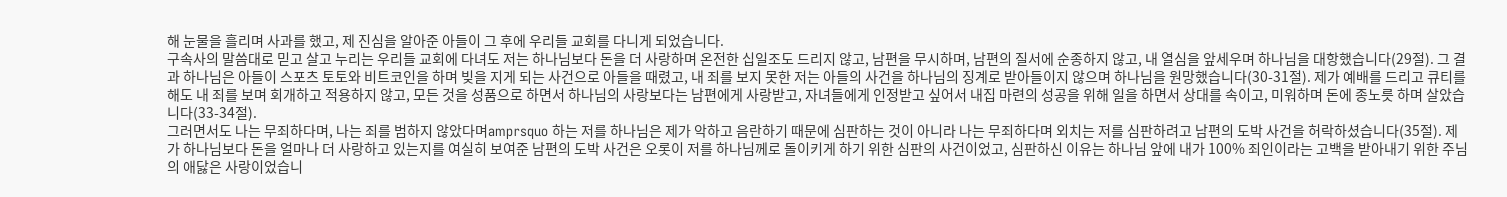해 눈물을 흘리며 사과를 했고, 제 진심을 알아준 아들이 그 후에 우리들 교회를 다니게 되었습니다.
구속사의 말씀대로 믿고 살고 누리는 우리들 교회에 다녀도 저는 하나님보다 돈을 더 사랑하며 온전한 십일조도 드리지 않고, 남편을 무시하며, 남편의 질서에 순종하지 않고, 내 열심을 앞세우며 하나님을 대항했습니다(29절). 그 결과 하나님은 아들이 스포츠 토토와 비트코인을 하며 빚을 지게 되는 사건으로 아들을 때렸고, 내 죄를 보지 못한 저는 아들의 사건을 하나님의 징계로 받아들이지 않으며 하나님을 원망했습니다(30-31절). 제가 예배를 드리고 큐티를 해도 내 죄를 보며 회개하고 적용하지 않고, 모든 것을 성품으로 하면서 하나님의 사랑보다는 남편에게 사랑받고, 자녀들에게 인정받고 싶어서 내집 마련의 성공을 위해 일을 하면서 상대를 속이고, 미워하며 돈에 종노릇 하며 살았습니다(33-34절).
그러면서도 나는 무죄하다며, 나는 죄를 범하지 않았다며amprsquo 하는 저를 하나님은 제가 악하고 음란하기 때문에 심판하는 것이 아니라 나는 무죄하다며 외치는 저를 심판하려고 남편의 도박 사건을 허락하셨습니다(35절). 제가 하나님보다 돈을 얼마나 더 사랑하고 있는지를 여실히 보여준 남편의 도박 사건은 오롯이 저를 하나님께로 돌이키게 하기 위한 심판의 사건이었고, 심판하신 이유는 하나님 앞에 내가 100% 죄인이라는 고백을 받아내기 위한 주님의 애닳은 사랑이었습니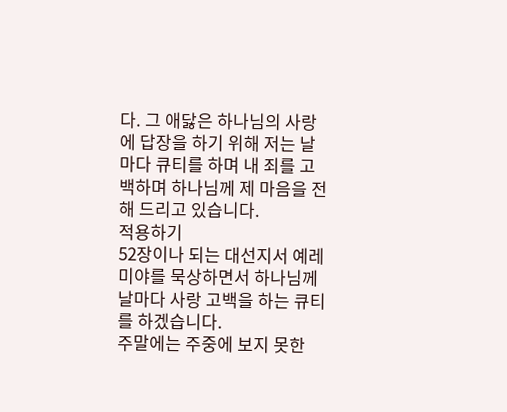다. 그 애닳은 하나님의 사랑에 답장을 하기 위해 저는 날마다 큐티를 하며 내 죄를 고백하며 하나님께 제 마음을 전해 드리고 있습니다.
적용하기
52장이나 되는 대선지서 예레미야를 묵상하면서 하나님께 날마다 사랑 고백을 하는 큐티를 하겠습니다.
주말에는 주중에 보지 못한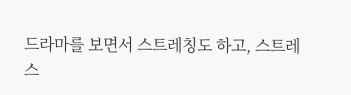드라마를 보면서 스트레칭도 하고, 스트레스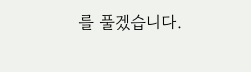를 풀겠습니다.